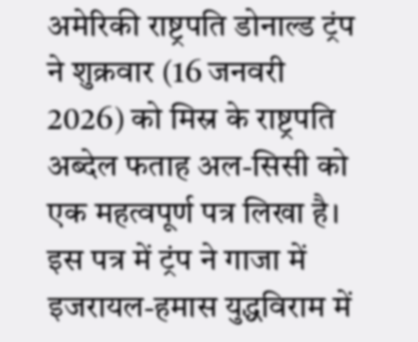अमेरिकी राष्ट्रपति डोनाल्ड ट्रंप ने शुक्रवार (16 जनवरी 2026) को मिस्र के राष्ट्रपति अब्देल फताह अल-सिसी को एक महत्वपूर्ण पत्र लिखा है। इस पत्र में ट्रंप ने गाजा में इजरायल-हमास युद्धविराम में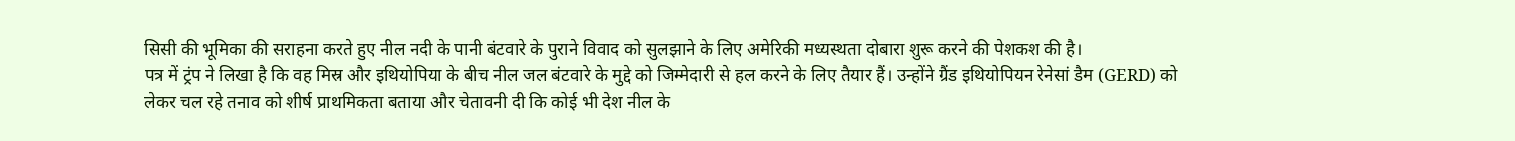सिसी की भूमिका की सराहना करते हुए नील नदी के पानी बंटवारे के पुराने विवाद को सुलझाने के लिए अमेरिकी मध्यस्थता दोबारा शुरू करने की पेशकश की है।
पत्र में ट्रंप ने लिखा है कि वह मिस्र और इथियोपिया के बीच नील जल बंटवारे के मुद्दे को जिम्मेदारी से हल करने के लिए तैयार हैं। उन्होंने ग्रैंड इथियोपियन रेनेसां डैम (GERD) को लेकर चल रहे तनाव को शीर्ष प्राथमिकता बताया और चेतावनी दी कि कोई भी देश नील के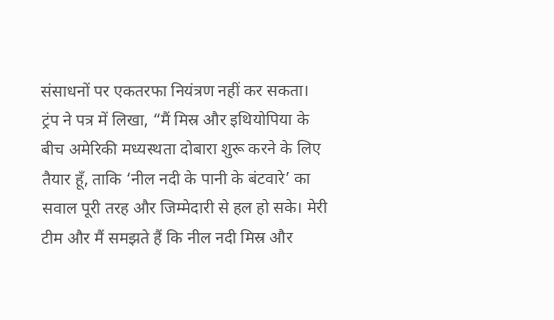संसाधनों पर एकतरफा नियंत्रण नहीं कर सकता।
ट्रंप ने पत्र में लिखा, “मैं मिस्र और इथियोपिया के बीच अमेरिकी मध्यस्थता दोबारा शुरू करने के लिए तैयार हूँ, ताकि ‘नील नदी के पानी के बंटवारे’ का सवाल पूरी तरह और जिम्मेदारी से हल हो सके। मेरी टीम और मैं समझते हैं कि नील नदी मिस्र और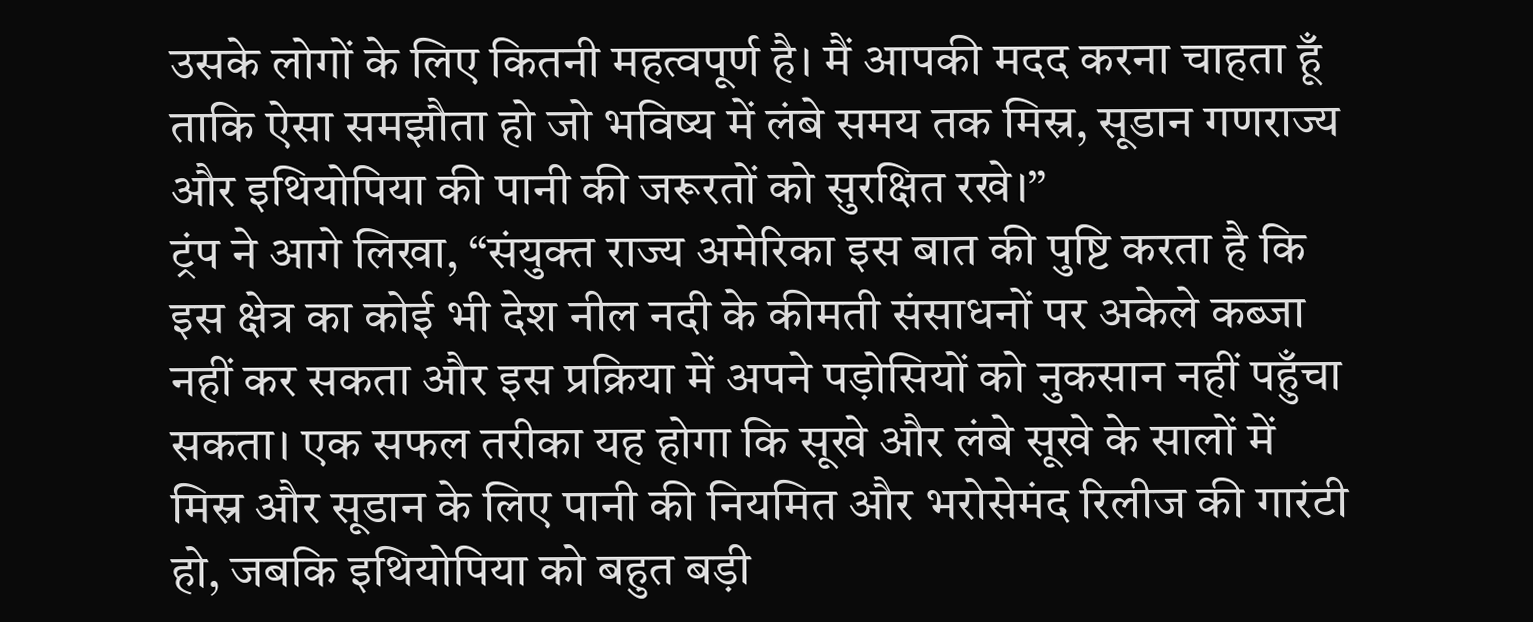उसके लोगों के लिए कितनी महत्वपूर्ण है। मैं आपकी मदद करना चाहता हूँ ताकि ऐसा समझौता हो जो भविष्य में लंबे समय तक मिस्र, सूडान गणराज्य और इथियोपिया की पानी की जरूरतों को सुरक्षित रखे।”
ट्रंप ने आगे लिखा, “संयुक्त राज्य अमेरिका इस बात की पुष्टि करता है कि इस क्षेत्र का कोई भी देश नील नदी के कीमती संसाधनों पर अकेले कब्जा नहीं कर सकता और इस प्रक्रिया में अपने पड़ोसियों को नुकसान नहीं पहुँचा सकता। एक सफल तरीका यह होगा कि सूखे और लंबे सूखे के सालों में मिस्र और सूडान के लिए पानी की नियमित और भरोसेमंद रिलीज की गारंटी हो, जबकि इथियोपिया को बहुत बड़ी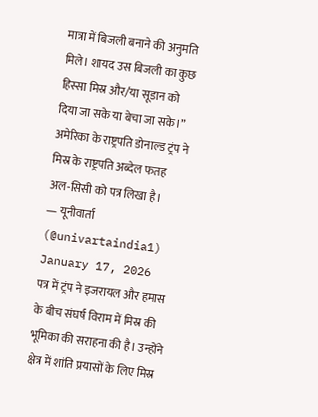मात्रा में बिजली बनाने की अनुमति मिले। शायद उस बिजली का कुछ हिस्सा मिस्र और/या सूडान को दिया जा सके या बेचा जा सके।”
अमेरिका के राष्ट्रपति डोनाल्ड ट्रंप ने मिस्र के राष्ट्रपति अब्देल फतह अल-सिसी को पत्र लिखा है।
— यूनीवार्ता (@univartaindia1) January 17, 2026
पत्र में ट्रंप ने इजरायल और हमास के बीच संघर्ष विराम में मिस्र की भूमिका की सराहना की है। उन्होंने क्षेत्र में शांति प्रयासों के लिए मिस्र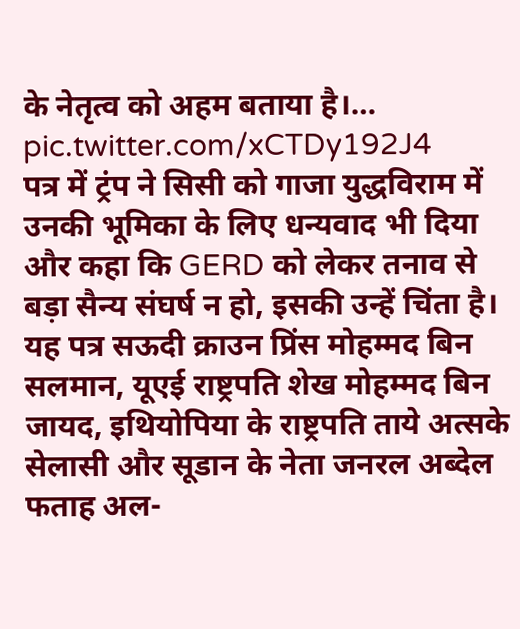के नेतृत्व को अहम बताया है।… pic.twitter.com/xCTDy192J4
पत्र में ट्रंप ने सिसी को गाजा युद्धविराम में उनकी भूमिका के लिए धन्यवाद भी दिया और कहा कि GERD को लेकर तनाव से बड़ा सैन्य संघर्ष न हो, इसकी उन्हें चिंता है।
यह पत्र सऊदी क्राउन प्रिंस मोहम्मद बिन सलमान, यूएई राष्ट्रपति शेख मोहम्मद बिन जायद, इथियोपिया के राष्ट्रपति ताये अत्सके सेलासी और सूडान के नेता जनरल अब्देल फताह अल-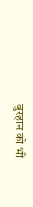बुरहान को भी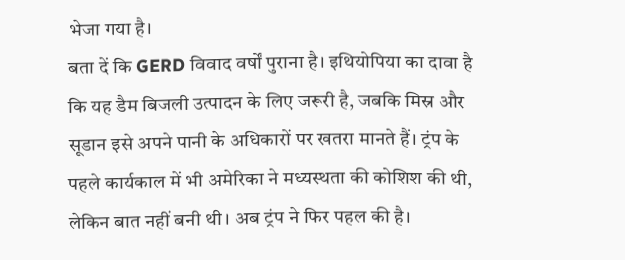भेजा गया है।
बता दें कि GERD विवाद वर्षों पुराना है। इथियोपिया का दावा है कि यह डैम बिजली उत्पादन के लिए जरूरी है, जबकि मिस्र और सूडान इसे अपने पानी के अधिकारों पर खतरा मानते हैं। ट्रंप के पहले कार्यकाल में भी अमेरिका ने मध्यस्थता की कोशिश की थी, लेकिन बात नहीं बनी थी। अब ट्रंप ने फिर पहल की है।